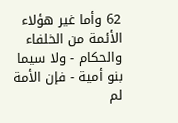62 وأما غير هؤلاء الأئمة من الخلفاء والحكام - ولا سيما بنو أمية - فإن الأمة لم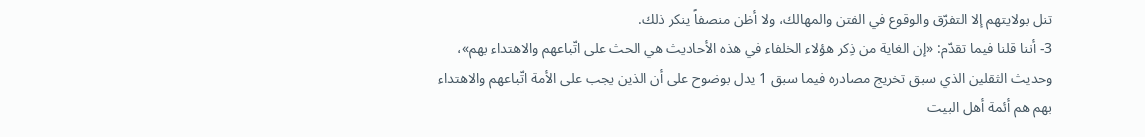تنل بولايتهم إلا التفرّق والوقوع في الفتن والمهالك، ولا أظن منصفاً ينكر ذلك.
3- أننا قلنا فيما تقدّم: «إن الغاية من ذِكر هؤلاء الخلفاء في هذه الأحاديث هي الحث على اتّباعهم والاهتداء بهم»، وحديث الثقلين الذي سبق تخريج مصادره فيما سبق 1 يدل بوضوح على أن الذين يجب على الأمة اتّباعهم والاهتداء بهم هم أئمة أهل البيت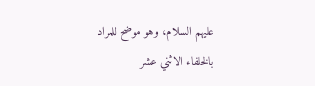عليهم السلام، وهو موضح للمراد بالخلفاء الاثني عشر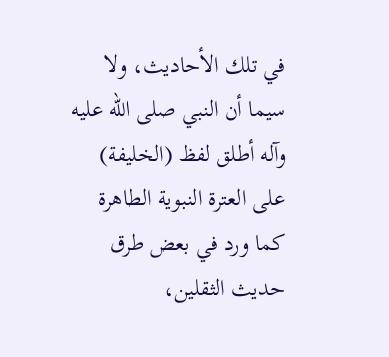في تلك الأحاديث، ولا سيما أن النبي صلى الله عليه وآله أطلق لفظ (الخليفة) على العترة النبوية الطاهرة كما ورد في بعض طرق حديث الثقلين،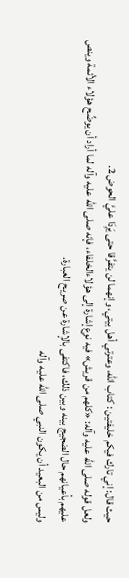حيث قال: إني تارك فيكم خليفتين : كتاب الله، وعترتي أهل بيتي، وإنهما لن يتفرَّقا حتى يَرِدَا عليَّ الحوض 2.
ولعل قوله صلى الله عليه وآله: «كلهم من قريش» فيه نوع إشارة إلى هؤلاءالخلفاء، فإنه صلى الله عليه وآله لما أراد أن يوضِّح هؤلاء الأئمة وينص عليهم بأعيانهم حال الضجيج بينه وبين ذلك، فاكتفى بالإشارة عن صريح العبارة.
وليس من البعيد أن يكون النبي صلى الله عليه وآله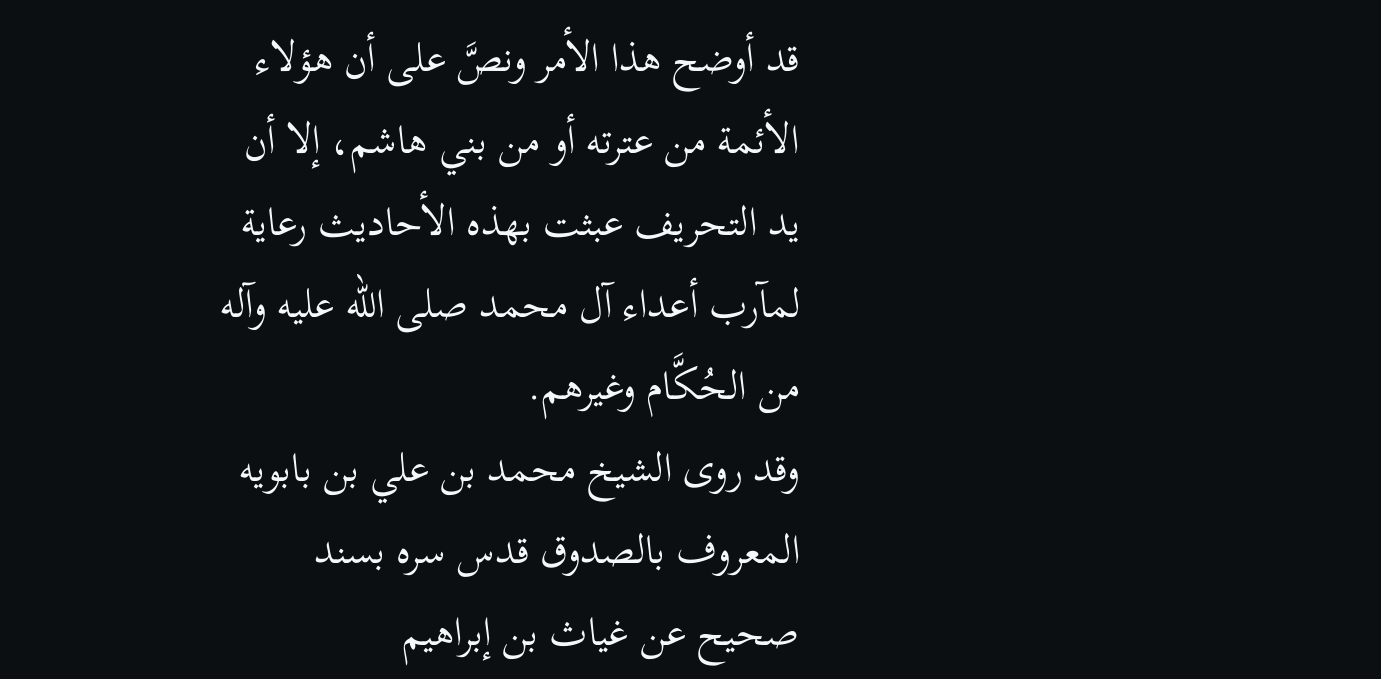قد أوضح هذا الأمر ونصَّ على أن هؤلاء الأئمة من عترته أو من بني هاشم، إلا أن يد التحريف عبثت بهذه الأحاديث رعاية لمآرب أعداء آل محمد صلى الله عليه وآله من الحُكَّام وغيرهم.
وقد روى الشيخ محمد بن علي بن بابويه المعروف بالصدوق قدس سره بسند صحيح عن غياث بن إبراهيم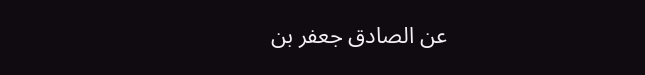عن الصادق جعفر بن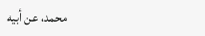محمد، عن أبيه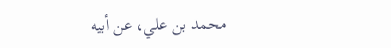محمد بن علي، عن أبيه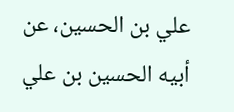علي بن الحسين، عن أبيه الحسين بن علي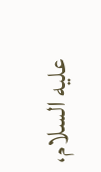عليه السلام،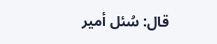قال: سُئل أمير